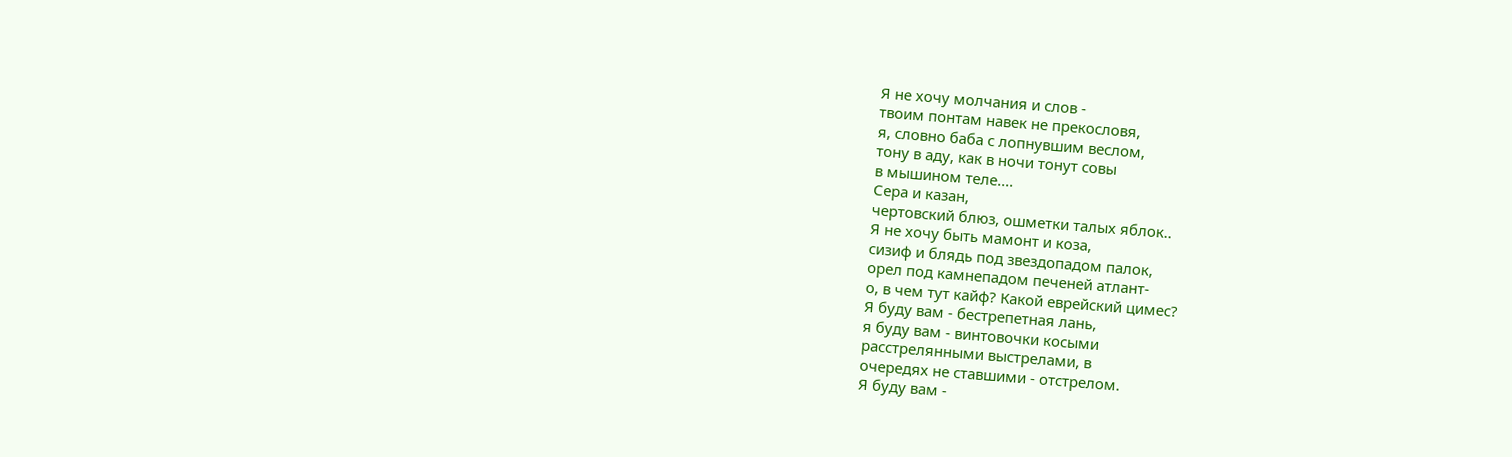Я не хочу молчания и слов -
твоим понтам навек не прекословя,
я, словно баба с лопнувшим веслом,
тону в аду, как в ночи тонут совы
в мышином теле....
Сера и казан,
чертовский блюз, ошметки талых яблок..
Я не хочу быть мамонт и коза,
сизиф и блядь под звездопадом палок,
орел под камнепадом печеней атлант-
о, в чем тут кайф? Какой еврейский цимес?
Я буду вам - бестрепетная лань,
я буду вам - винтовочки косыми
расстрелянными выстрелами, в
очередях не ставшими - отстрелом.
Я буду вам -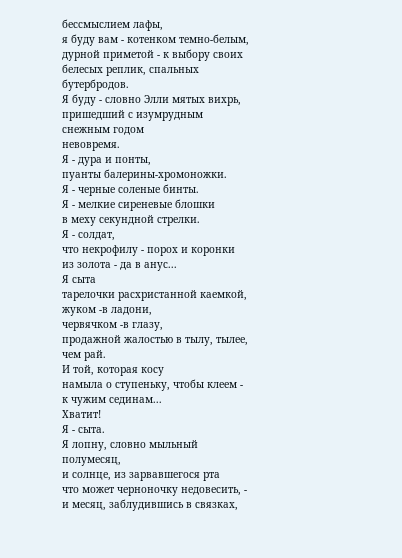бессмыслием лафы,
я буду вам - котенком темно-белым,
дурной приметой - к выбору своих
белесых реплик, спальных бутербродов.
Я буду - словно Элли мятых вихрь,
пришедший с изумрудным снежным годом
невовремя.
Я - дура и понты,
пуанты балерины-хромоножки.
Я - черные соленые бинты.
Я - мелкие сиреневые блошки
в меху секундной стрелки.
Я - солдат,
что некрофилу - порох и коронки
из золота - да в анус...
Я сыта
тарелочки расхристанной каемкой,
жуком -в ладони,
червячком -в глазу,
продажной жалостью в тылу, тылее,
чем рай.
И той, которая косу
намыла о ступеньку, чтобы клеем -
к чужим сединам...
Хватит!
Я - сыта.
Я лопну, словно мыльный полумесяц,
и солнце, из зарвавшегося рта
что может черноночку недовесить, -
и месяц, заблудившись в связках,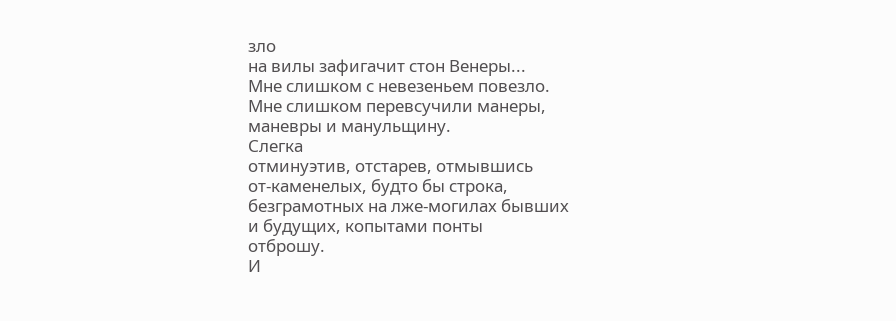зло
на вилы зафигачит стон Венеры...
Мне слишком с невезеньем повезло.
Мне слишком перевсучили манеры,
маневры и манульщину.
Слегка
отминуэтив, отстарев, отмывшись
от-каменелых, будто бы строка,
безграмотных на лже-могилах бывших
и будущих, копытами понты
отброшу.
И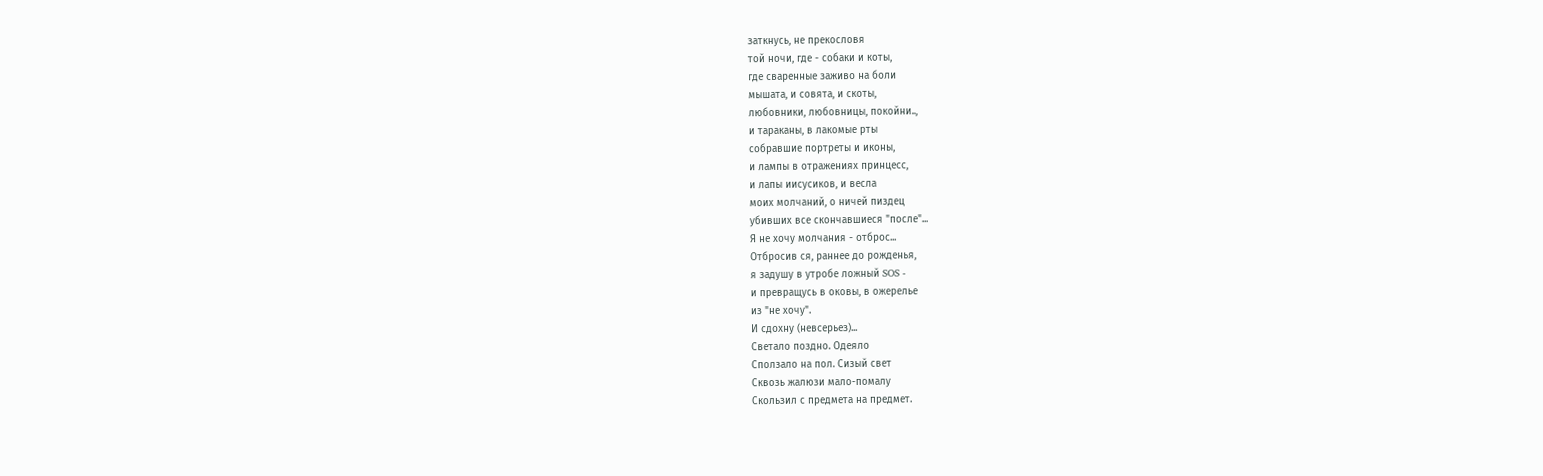заткнусь, не прекословя
той ночи, где - собаки и коты,
где сваренные заживо на боли
мышата, и совята, и скоты,
любовники, любовницы, покойни..,
и тараканы, в лакомые рты
собравшие портреты и иконы,
и лампы в отражениях принцесс,
и лапы иисусиков, и весла
моих молчаний, о ничей пиздец
убивших все скончавшиеся "после"...
Я не хочу молчания - отброс...
Отбросив ся, раннее до рожденья,
я задушу в утробе ложный SOS -
и превращусь в оковы, в ожерелье
из "не хочу".
И сдохну (невсерьез)...
Светало поздно. Одеяло
Сползало на пол. Сизый свет
Сквозь жалюзи мало-помалу
Скользил с предмета на предмет.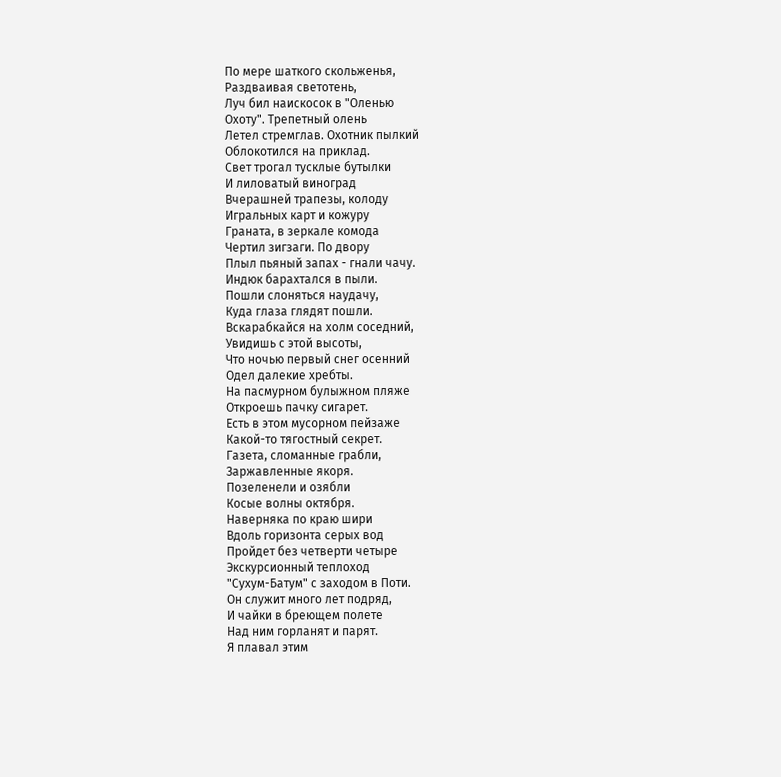По мере шаткого скольженья,
Раздваивая светотень,
Луч бил наискосок в "Оленью
Охоту". Трепетный олень
Летел стремглав. Охотник пылкий
Облокотился на приклад.
Свет трогал тусклые бутылки
И лиловатый виноград
Вчерашней трапезы, колоду
Игральных карт и кожуру
Граната, в зеркале комода
Чертил зигзаги. По двору
Плыл пьяный запах - гнали чачу.
Индюк барахтался в пыли.
Пошли слоняться наудачу,
Куда глаза глядят пошли.
Вскарабкайся на холм соседний,
Увидишь с этой высоты,
Что ночью первый снег осенний
Одел далекие хребты.
На пасмурном булыжном пляже
Откроешь пачку сигарет.
Есть в этом мусорном пейзаже
Какой-то тягостный секрет.
Газета, сломанные грабли,
Заржавленные якоря.
Позеленели и озябли
Косые волны октября.
Наверняка по краю шири
Вдоль горизонта серых вод
Пройдет без четверти четыре
Экскурсионный теплоход
"Сухум-Батум" с заходом в Поти.
Он служит много лет подряд,
И чайки в бреющем полете
Над ним горланят и парят.
Я плавал этим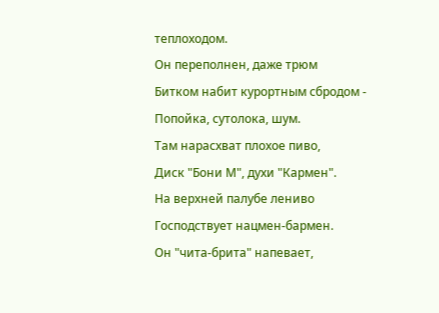теплоходом.
Он переполнен, даже трюм
Битком набит курортным сбродом -
Попойка, сутолока, шум.
Там нарасхват плохое пиво,
Диск "Бони М", духи "Кармен".
На верхней палубе лениво
Господствует нацмен-бармен.
Он "чита-брита" напевает,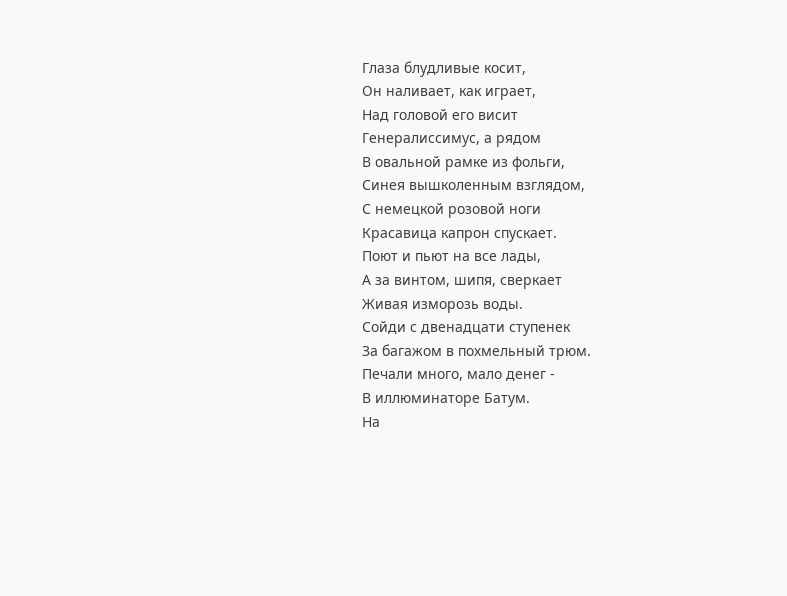Глаза блудливые косит,
Он наливает, как играет,
Над головой его висит
Генералиссимус, а рядом
В овальной рамке из фольги,
Синея вышколенным взглядом,
С немецкой розовой ноги
Красавица капрон спускает.
Поют и пьют на все лады,
А за винтом, шипя, сверкает
Живая изморозь воды.
Сойди с двенадцати ступенек
За багажом в похмельный трюм.
Печали много, мало денег -
В иллюминаторе Батум.
На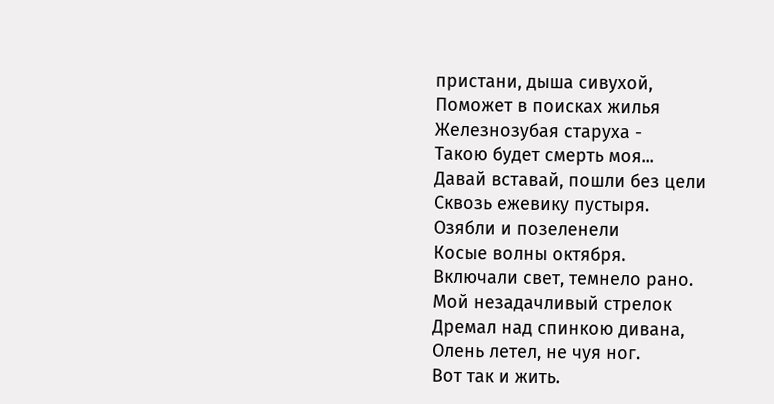пристани, дыша сивухой,
Поможет в поисках жилья
Железнозубая старуха -
Такою будет смерть моя...
Давай вставай, пошли без цели
Сквозь ежевику пустыря.
Озябли и позеленели
Косые волны октября.
Включали свет, темнело рано.
Мой незадачливый стрелок
Дремал над спинкою дивана,
Олень летел, не чуя ног.
Вот так и жить.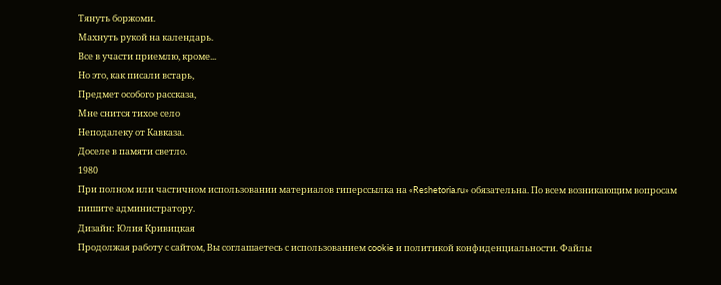Тянуть боржоми.
Махнуть рукой на календарь.
Все в участи приемлю, кроме...
Но это, как писали встарь,
Предмет особого рассказа,
Мне снится тихое село
Неподалеку от Кавказа.
Доселе в памяти светло.
1980
При полном или частичном использовании материалов гиперссылка на «Reshetoria.ru» обязательна. По всем возникающим вопросам пишите администратору.
Дизайн: Юлия Кривицкая
Продолжая работу с сайтом, Вы соглашаетесь с использованием cookie и политикой конфиденциальности. Файлы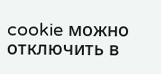cookie можно отключить в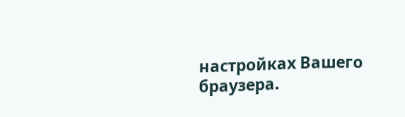настройках Вашего браузера.